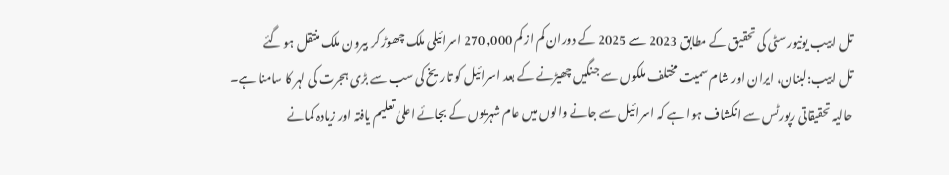تل ابیب یونیورسٹی کی تحقیق کے مطابق 2023 سے 2025 کے دوران کم از کم 270,000 اسرائیلی ملک چھوڑ کر بیرون ملک منتقل ہو گئے
تل ابیب:لبنان، ایران اور شام سمیت مختلف ملکوں سے جنگیں چھیڑنے کے بعد اسرائیل کو تاریخ کی سب سے بڑی ہجرت کی لہر کا سامنا ہے۔ حالیہ تحقیقاتی رپورٹس سے انکشاف ہوا ہے کہ اسرائیل سے جانے والوں میں عام شہریوں کے بجائے اعلیٰ تعلیم یافتہ اور زیادہ کمانے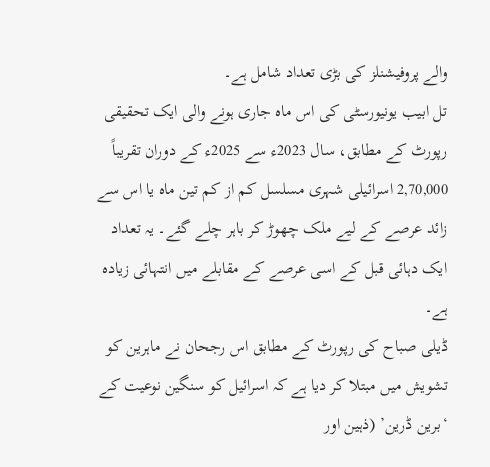والے پروفیشنلز کی بڑی تعداد شامل ہے۔
تل ابیب یونیورسٹی کی اس ماہ جاری ہونے والی ایک تحقیقی رپورٹ کے مطابق، سال 2023ء سے 2025ء کے دوران تقریباً 2,70,000 اسرائیلی شہری مسلسل کم از کم تین ماہ یا اس سے زائد عرصے کے لیے ملک چھوڑ کر باہر چلے گئے۔ یہ تعداد ایک دہائی قبل کے اسی عرصے کے مقابلے میں انتہائی زیادہ ہے۔
ڈیلی صباح کی رپورٹ کے مطابق اس رجحان نے ماہرین کو تشویش میں مبتلا کر دیا ہے کہ اسرائیل کو سنگین نوعیت کے ‘برین ڈرین’ (ذہین اور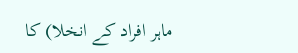ماہر افراد کے انخلا) کا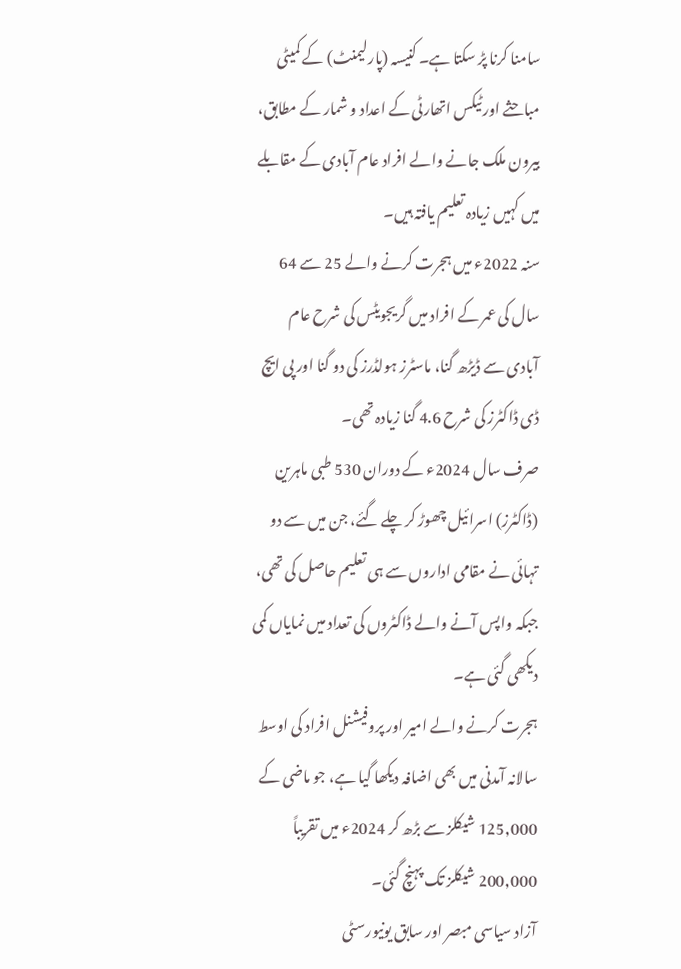سامنا کرنا پڑ سکتا ہے۔ کنیسہ (پارلیمنٹ) کے کمیٹی مباحثے اور ٹیکس اتھارٹی کے اعداد و شمار کے مطابق، بیرون ملک جانے والے افراد عام آبادی کے مقابلے میں کہیں زیادہ تعلیم یافتہ ہیں۔
سنہ 2022ء میں ہجرت کرنے والے 25 سے 64 سال کی عمر کے افراد میں گریجویٹس کی شرح عام آبادی سے ڈیڑھ گنا، ماسٹرز ہولڈرز کی دو گنا اور پی ایچ ڈی ڈاکٹرز کی شرح 4.6 گنا زیادہ تھی۔
صرف سال 2024ء کے دوران 530 طبی ماہرین (ڈاکٹرز) اسرائیل چھوڑ کر چلے گئے، جن میں سے دو تہائی نے مقامی اداروں سے ہی تعلیم حاصل کی تھی، جبکہ واپس آنے والے ڈاکٹروں کی تعداد میں نمایاں کمی دیکھی گئی ہے۔
ہجرت کرنے والے امیر اور پروفیشنل افراد کی اوسط سالانہ آمدنی میں بھی اضافہ دیکھا گیا ہے، جو ماضی کے 125,000 شیکلز سے بڑھ کر 2024ء میں تقریباً 200,000 شیکلز تک پہنچ گئی۔
آزاد سیاسی مبصر اور سابق یونیورسٹی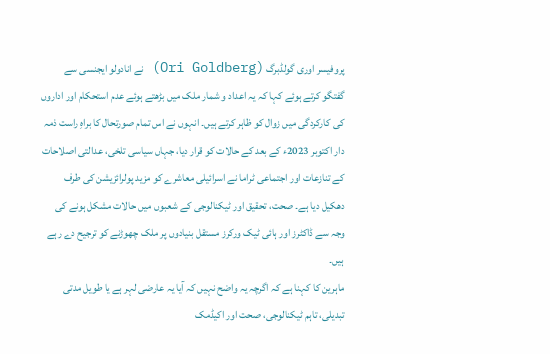پروفیسر اوری گولڈبرگ (Ori Goldberg) نے انادولو ایجنسی سے گفتگو کرتے ہوئے کہا کہ یہ اعداد و شمار ملک میں بڑھتے ہوئے عدم استحکام اور اداروں کی کارکردگی میں زوال کو ظاہر کرتے ہیں۔ انہوں نے اس تمام صورتحال کا براہِ راست ذمہ دار اکتوبر 2023ء کے بعد کے حالات کو قرار دیا، جہاں سیاسی تلخی، عدالتی اصلاحات کے تنازعات اور اجتماعی ٹراما نے اسرائیلی معاشرے کو مزید پولرائزیشن کی طرف دھکیل دیا ہے۔ صحت، تحقیق اور ٹیکنالوجی کے شعبوں میں حالات مشکل ہونے کی وجہ سے ڈاکٹرز اور ہائی ٹیک ورکرز مستقل بنیادوں پر ملک چھوڑنے کو ترجیح دے رہے ہیں۔
ماہرین کا کہنا ہے کہ اگرچہ یہ واضح نہیں کہ آیا یہ عارضی لہر ہے یا طویل مدتی تبدیلی، تاہم ٹیکنالوجی، صحت اور اکیڈمک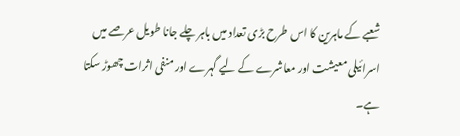شعبے کے ماہرین کا اس طرح بڑی تعداد میں باہر چلے جانا طویل عرصے میں اسرائیلی معیشت اور معاشرے کے لیے گہرے اور منفی اثرات چھوڑ سکتا ہے۔